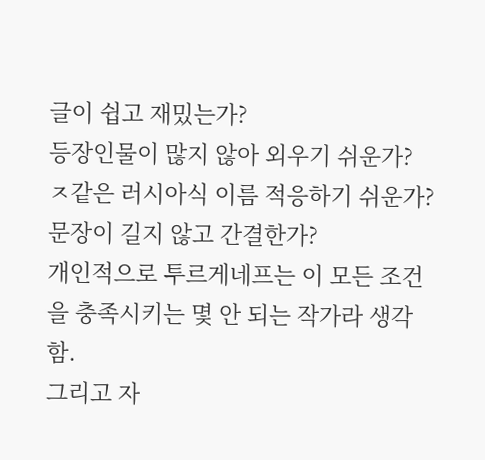글이 쉽고 재밌는가?
등장인물이 많지 않아 외우기 쉬운가?
ㅈ같은 러시아식 이름 적응하기 쉬운가?
문장이 길지 않고 간결한가?
개인적으로 투르게네프는 이 모든 조건을 충족시키는 몇 안 되는 작가라 생각함.
그리고 자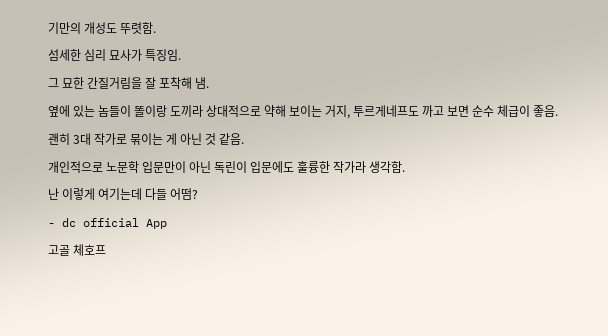기만의 개성도 뚜렷함.
섬세한 심리 묘사가 특징임.
그 묘한 간질거림을 잘 포착해 냄.
옆에 있는 놈들이 똘이랑 도끼라 상대적으로 약해 보이는 거지, 투르게네프도 까고 보면 순수 체급이 좋음.
괜히 3대 작가로 묶이는 게 아닌 것 같음.
개인적으로 노문학 입문만이 아닌 독린이 입문에도 훌륭한 작가라 생각함.
난 이렇게 여기는데 다들 어떰?
- dc official App
고골 체호프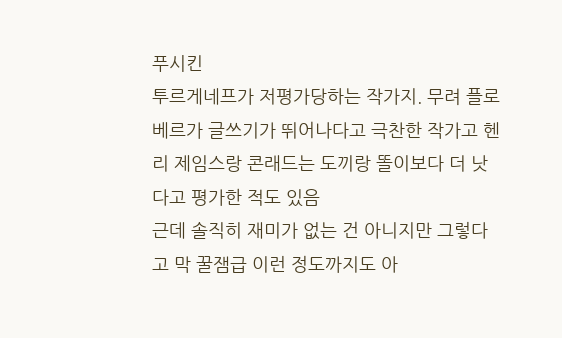푸시킨
투르게네프가 저평가당하는 작가지. 무려 플로베르가 글쓰기가 뛰어나다고 극찬한 작가고 헨리 제임스랑 콘래드는 도끼랑 똘이보다 더 낫다고 평가한 적도 있음
근데 솔직히 재미가 없는 건 아니지만 그렇다고 막 꿀잼급 이런 정도까지도 아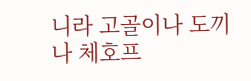니라 고골이나 도끼나 체호프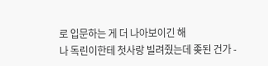로 입문하는 게 더 나아보이긴 해
나 독린이한테 첫사랑 빌려줬는데 좆된 건가 -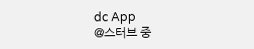dc App
@스터브 중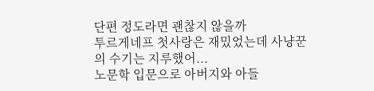단편 정도라면 괜찮지 않을까
투르게네프 첫사랑은 재밌었는데 사냥꾼의 수기는 지루했어...
노문학 입문으로 아버지와 아들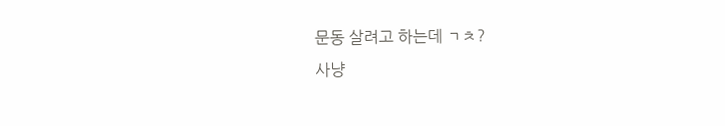문동 살려고 하는데 ㄱㅊ?
사냥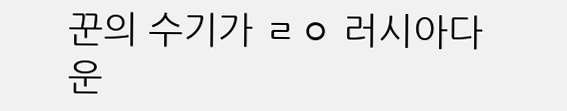꾼의 수기가 ㄹㅇ 러시아다운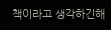책이라고 생각하긴해